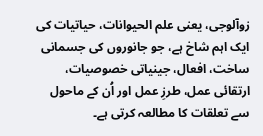زوآلوجی، یعنی علم الحیوانات، حیاتیات کی ایک اہم شاخ ہے، جو جانوروں کی جسمانی ساخت، افعال، جینیاتی خصوصیات، ارتقائی عمل، طرزِ عمل اور اُن کے ماحول سے تعلقات کا مطالعہ کرتی ہے۔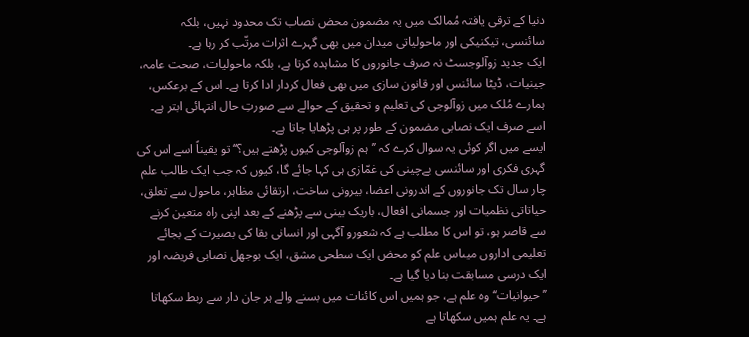دنیا کے ترقی یافتہ مُمالک میں یہ مضمون محض نصاب تک محدود نہیں، بلکہ سائنسی، تیکنیکی اور ماحولیاتی میدان میں بھی گہرے اثرات مرتّب کر رہا ہے۔
ایک جدید زوآلوجسٹ نہ صرف جانوروں کا مشاہدہ کرتا ہے، بلکہ ماحولیات، صحت عامہ، جینیات، ڈیٹا سائنس اور قانون سازی میں بھی فعال کردار ادا کرتا ہے۔ اس کے برعکس، ہمارے مُلک میں زوآلوجی کی تعلیم و تحقیق کے حوالے سے صورتِ حال انتہائی ابتر ہے۔ اسے صرف ایک نصابی مضمون کے طور پر ہی پڑھایا جاتا ہے۔
ایسے میں اگر کوئی یہ سوال کرے کہ ’’ہم زوآلوجی کیوں پڑھتے ہیں؟‘‘تو یقیناً اسے اس کی گہری فکری اور سائنسی بےچینی کی غمّازی ہی کہا جائے گا، کیوں کہ جب ایک طالب علم چار سال تک جانوروں کے اندرونی اعضا، بیرونی ساخت، ارتقائی مظاہر، ماحول سے تعلق، حیاتاتی نظمیات اور جسمانی افعال، باریک بینی سے پڑھنے کے بعد اپنی راہ متعین کرنے سے قاصر ہو، تو اس کا مطلب ہے کہ شعورو آگہی اور انسانی بقا کی بصیرت کے بجائے تعلیمی اداروں میںاس علم کو محض ایک سطحی مشق، ایک بوجھل نصابی فریضہ اور ایک درسی مسابقت بنا دیا گیا ہے۔
’’حیوانیات‘‘ وہ علم ہے، جو ہمیں اس کائنات میں بسنے والے ہر جان دار سے ربط سکھاتا ہے۔ یہ علم ہمیں سکھاتا ہے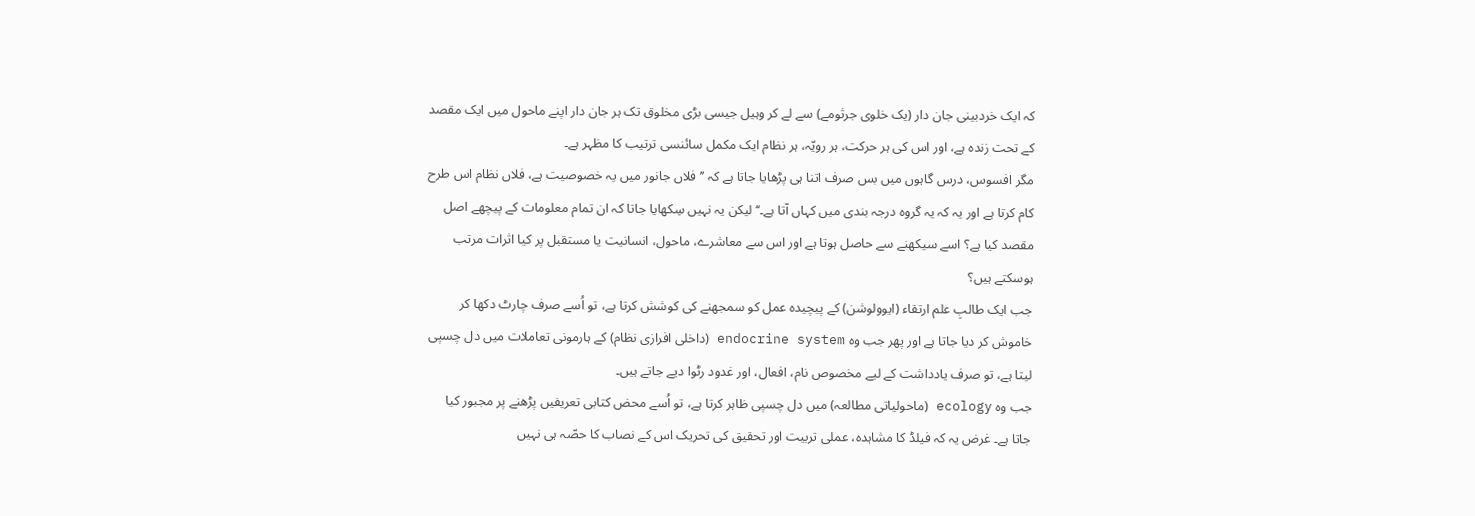کہ ایک خردبینی جان دار (یک خلوی جرثومے) سے لے کر وہیل جیسی بڑی مخلوق تک ہر جان دار اپنے ماحول میں ایک مقصد کے تحت زندہ ہے، اور اس کی ہر حرکت، ہر رویّہ، ہر نظام ایک مکمل سائنسی ترتیب کا مظہر ہے۔
مگر افسوس، درس گاہوں میں بس صرف اتنا ہی پڑھایا جاتا ہے کہ ’’فلاں جانور میں یہ خصوصیت ہے، فلاں نظام اس طرح کام کرتا ہے اور یہ کہ یہ گروہ درجہ بندی میں کہاں آتا ہے۔‘‘ لیکن یہ نہیں سِکھایا جاتا کہ ان تمام معلومات کے پیچھے اصل مقصد کیا ہے؟ اسے سیکھنے سے حاصل ہوتا ہے اور اس سے معاشرے، ماحول، انسانیت یا مستقبل پر کیا اثرات مرتب ہوسکتے ہیں؟
جب ایک طالبِ علم ارتقاء (ایوولوشن) کے پیچیدہ عمل کو سمجھنے کی کوشش کرتا ہے، تو اُسے صرف چارٹ دکھا کر خاموش کر دیا جاتا ہے اور پھر جب وہ endocrine system (داخلی افرازی نظام) کے ہارمونی تعاملات میں دل چسپی لیتا ہے، تو صرف یادداشت کے لیے مخصوص نام، افعال، اور غدود رٹوا دیے جاتے ہیں۔
جب وہ ecology (ماحولیاتی مطالعہ) میں دل چسپی ظاہر کرتا ہے، تو اُسے محض کتابی تعریفیں پڑھنے پر مجبور کیا جاتا ہے۔ غرض یہ کہ فیلڈ کا مشاہدہ، عملی تربیت اور تحقیق کی تحریک اس کے نصاب کا حصّہ ہی نہیں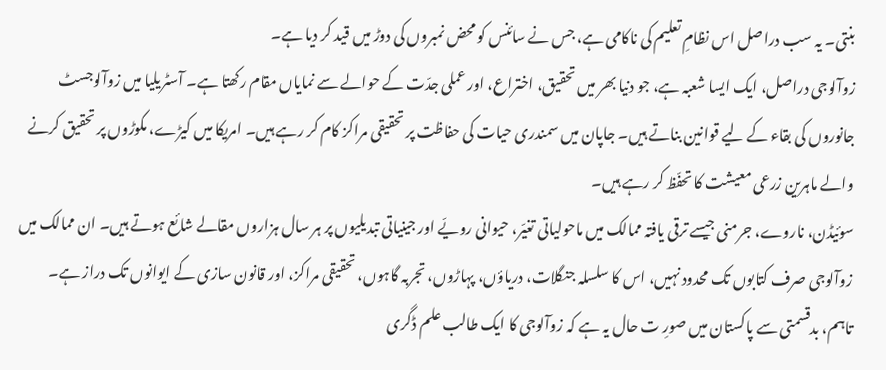بنتی۔ یہ سب دراصل اس نظامِ تعلیم کی ناکامی ہے، جس نے سائنس کو محض نمبروں کی دوڑ میں قید کر دیا ہے۔
زوآلوجی دراصل، ایک ایسا شعبہ ہے، جو دنیا بھر میں تحقیق، اختراع، اور عملی جدّت کے حوالے سے نمایاں مقام رکھتا ہے۔ آسٹریلیا میں زوآلوجسٹ جانوروں کی بقاء کے لیے قوانین بناتے ہیں۔ جاپان میں سمندری حیات کی حفاظت پر تحقیقی مراکز کام کر رہے ہیں۔ امریکا میں کیڑے، مکوڑوں پر تحقیق کرنے والے ماہرین زرعی معیشت کا تحفّظ کر رہے ہیں۔
سوئیڈن، ناروے، جرمنی جیسے ترقی یافتہ ممالک میں ماحولیاتی تغیّر، حیوانی رویّے اور جینیاتی تبدیلیوں پر ہر سال ہزاروں مقالے شائع ہوتے ہیں۔ ان ممالک میں زوآلوجی صرف کتابوں تک محدود نہیں، اس کا سلسلہ جنگلات، دریاؤں، پہاڑوں، تجربہ گاہوں، تحقیقی مراکز، اور قانون سازی کے ایوانوں تک دراز ہے۔
تاہم، بدقسمتی سے پاکستان میں صورِ ت حال یہ ہے کہ زوآلوجی کا ایک طالب علم ڈگری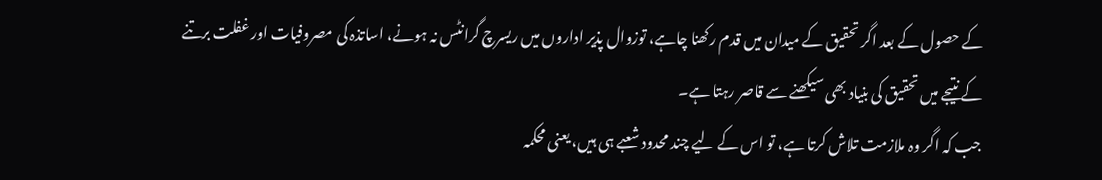کے حصول کے بعد اگر تحقیق کے میدان میں قدم رکھنا چاہے، توزوال پذیر اداروں میں ریسرچ گرانٹس نہ ہونے، اساتذہ کی مصروفیات اور غفلت برتنے کے نتیجے میں تحقیق کی بنیاد بھی سیکھنے سے قاصر رہتا ہے۔
جب کہ اگر وہ ملازمت تلاش کرتا ہے، تو اس کے لیے چند محدود شعبے ہی ہیں، یعنی محکمہ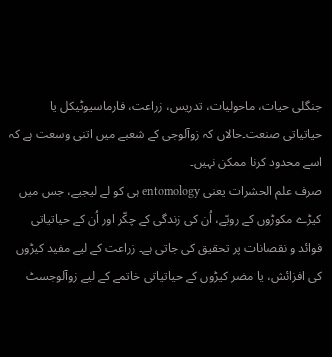جنگلی حیات، ماحولیات، تدریس، زراعت، فارماسیوٹیکل یا حیاتیاتی صنعت۔حالاں کہ زوآلوجی کے شعبے میں اتنی وسعت ہے کہ اسے محدود کرنا ممکن نہیں۔
صرف علم الحشرات یعنی entomology ہی کو لے لیجیے، جس میں کیڑے مکوڑوں کے رویّے، اُن کی زندگی کے چکّر اور اُن کے حیاتیاتی فوائد و نقصانات پر تحقیق کی جاتی ہے۔ زراعت کے لیے مفید کیڑوں کی افزائش، یا مضر کیڑوں کے حیاتیاتی خاتمے کے لیے زوآلوجسٹ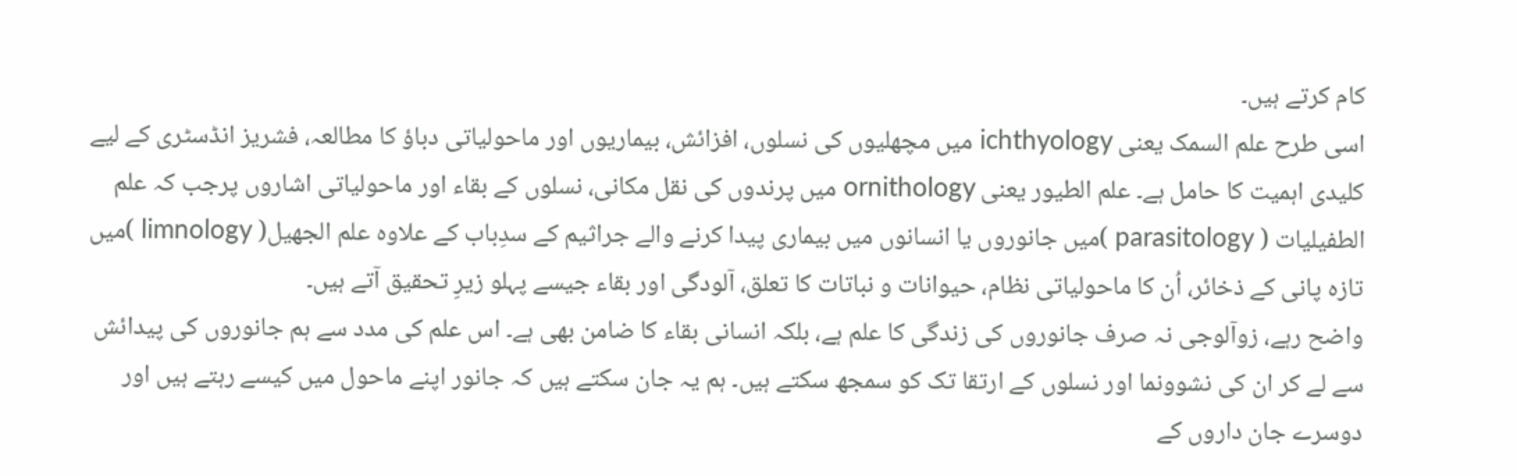کام کرتے ہیں۔
اسی طرح علم السمک یعنی ichthyology میں مچھلیوں کی نسلوں، افزائش، بیماریوں اور ماحولیاتی دباؤ کا مطالعہ، فشریز انڈسٹری کے لیے کلیدی اہمیت کا حامل ہے۔ علم الطیور یعنی ornithology میں پرندوں کی نقل مکانی، نسلوں کے بقاء اور ماحولیاتی اشاروں پرجب کہ علم الطفیلیات ( parasitology )میں جانوروں یا انسانوں میں بیماری پیدا کرنے والے جراثیم کے سدِباب کے علاوہ علم الجھیل( limnology )میں تازہ پانی کے ذخائر، اُن کا ماحولیاتی نظام، حیوانات و نباتات کا تعلق، آلودگی اور بقاء جیسے پہلو زیرِ تحقیق آتے ہیں۔
واضح رہے، زوآلوجی نہ صرف جانوروں کی زندگی کا علم ہے، بلکہ انسانی بقاء کا ضامن بھی ہے۔ اس علم کی مدد سے ہم جانوروں کی پیدائش سے لے کر ان کی نشوونما اور نسلوں کے ارتقا تک کو سمجھ سکتے ہیں۔ ہم یہ جان سکتے ہیں کہ جانور اپنے ماحول میں کیسے رہتے ہیں اور دوسرے جان داروں کے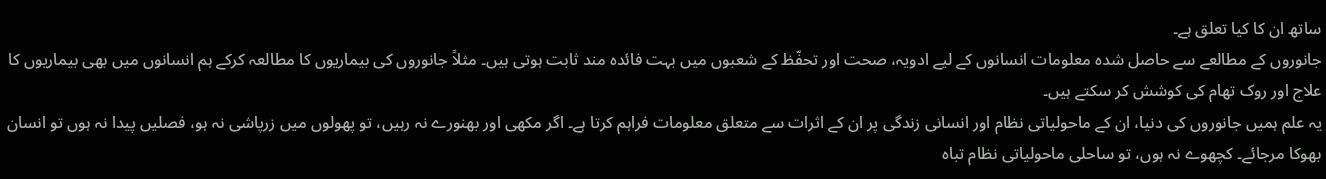ساتھ ان کا کیا تعلق ہے۔
جانوروں کے مطالعے سے حاصل شدہ معلومات انسانوں کے لیے ادویہ، صحت اور تحفّظ کے شعبوں میں بہت فائدہ مند ثابت ہوتی ہیں۔ مثلاً جانوروں کی بیماریوں کا مطالعہ کرکے ہم انسانوں میں بھی بیماریوں کا علاج اور روک تھام کی کوشش کر سکتے ہیں۔
یہ علم ہمیں جانوروں کی دنیا، ان کے ماحولیاتی نظام اور انسانی زندگی پر ان کے اثرات سے متعلق معلومات فراہم کرتا ہے۔ اگر مکھی اور بھنورے نہ رہیں، تو پھولوں میں زرپاشی نہ ہو، فصلیں پیدا نہ ہوں تو انسان بھوکا مرجائے۔ کچھوے نہ ہوں، تو ساحلی ماحولیاتی نظام تباہ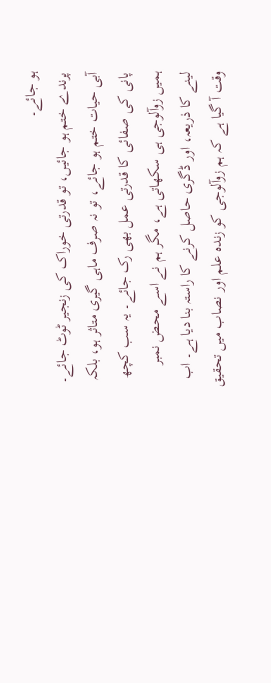ہو جائے۔
پرندے ختم ہو جائیں، تو قدرتی خوراک کی زنجیر ٹوٹ جائے۔ آبی حیات ختم ہو جائے، تو نہ صرف ماہی گیری متاثر ہو، بلکہ پانی کی صفائی کا قدرتی عمل بھی رک جائے۔ یہ سب کچھ ہمیں زوآلوجی ہی سکھاتی ہے، مگر ہم نے اسے محض نمبر لینے کا ذریعہ، اور ڈگری حاصل کرنے کا راستہ بنا دیا ہے۔ اب وقت آ گیا ہے کہ ہم زوآلوجی کو زندہ علم اور نصاب میں تحقیق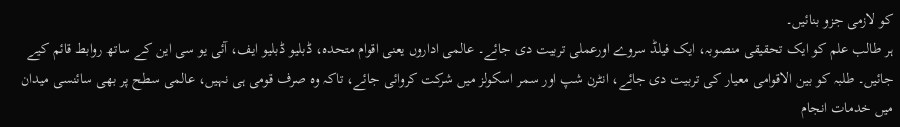کو لازمی جزو بنائیں۔
ہر طالب علم کو ایک تحقیقی منصوبہ، ایک فیلڈ سروے اورعملی تربیت دی جائے۔ عالمی اداروں یعنی اقوام متحدہ، ڈبلیو ڈبلیو ایف، آئی یو سی این کے ساتھ روابط قائم کیے جائیں۔ طلبہ کو بین الاقوامی معیار کی تربیت دی جائے، انٹرن شپ اور سمر اسکولز میں شرکت کروائی جائے، تاکہ وہ صرف قومی ہی نہیں، عالمی سطح پر بھی سائنسی میدان میں خدمات انجام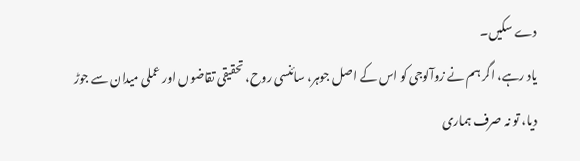دے سکیں۔
یاد رہے، اگر ہم نے زوآلوجی کو اس کے اصل جوہر، سائنسی روح، تحقیقی تقاضوں اور عملی میدان سے جوڑ دیا، تو نہ صرف ہماری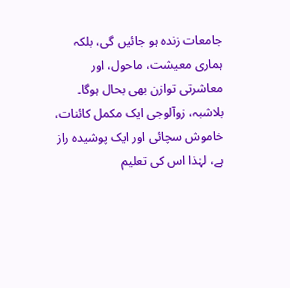جامعات زندہ ہو جائیں گی، بلکہ ہماری معیشت، ماحول، اور معاشرتی توازن بھی بحال ہوگا۔ بلاشبہ، زوآلوجی ایک مکمل کائنات، خاموش سچائی اور ایک پوشیدہ راز ہے، لہٰذا اس کی تعلیم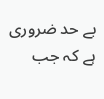بے حد ضروری ہے کہ جب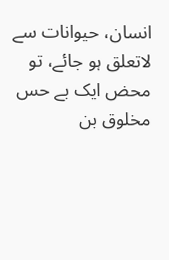انسان، حیوانات سے لاتعلق ہو جائے، تو محض ایک بے حس مخلوق بن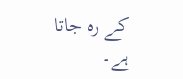کے رہ جاتا ہے۔